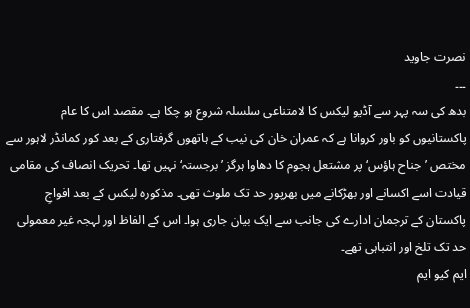نصرت جاوید
۔۔۔
بدھ کی سہ پہر سے آڈیو لیکس کا لامتناعی سلسلہ شروع ہو چکا ہے۔ مقصد اس کا عام پاکستانیوں کو باور کروانا ہے کہ عمران خان کی نیب کے ہاتھوں گرفتاری کے بعد کور کمانڈر لاہور سے مختص ’جناح ہاؤس‘ پر مشتعل ہجوم کا دھاوا ہرگز ’برجستہ‘ نہیں تھا۔ تحریک انصاف کی مقامی قیادت اسے اکسانے اور بھڑکانے میں بھرپور حد تک ملوث تھی۔ مذکورہ لیکس کے بعد افواجِ پاکستان کے ترجمان ادارے کی جانب سے ایک بیان جاری ہوا۔ اس کے الفاظ اور لہجہ غیر معمولی حد تک تلخ اور انتباہی تھے۔
ایم کیو ایم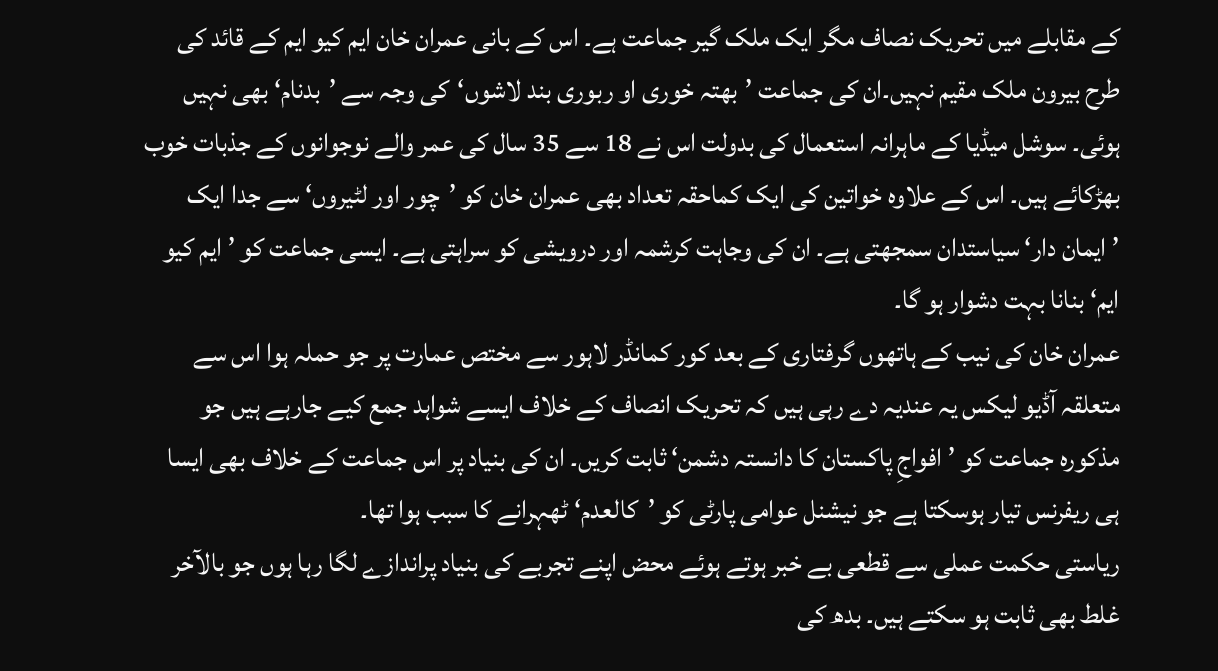کے مقابلے میں تحریک نصاف مگر ایک ملک گیر جماعت ہے۔ اس کے بانی عمران خان ایم کیو ایم کے قائد کی طرح بیرون ملک مقیم نہیں۔ان کی جماعت ’بھتہ خوری او ربوری بند لاشوں‘کی وجہ سے ’بدنام‘ بھی نہیں ہوئی۔ سوشل میڈیا کے ماہرانہ استعمال کی بدولت اس نے 18 سے 35 سال کی عمر والے نوجوانوں کے جذبات خوب بھڑکائے ہیں۔ اس کے علاوہ خواتین کی ایک کماحقہ تعداد بھی عمران خان کو ’چور اور لٹیروں‘ سے جدا ایک ’ایمان دار‘ سیاستدان سمجھتی ہے۔ ان کی وجاہت کرشمہ اور درویشی کو سراہتی ہے۔ ایسی جماعت کو ’ایم کیو ایم‘ بنانا بہت دشوار ہو گا۔
عمران خان کی نیب کے ہاتھوں گرفتاری کے بعد کور کمانڈر لاہور سے مختص عمارت پر جو حملہ ہوا اس سے متعلقہ آڈیو لیکس یہ عندیہ دے رہی ہیں کہ تحریک انصاف کے خلاف ایسے شواہد جمع کیے جارہے ہیں جو مذکورہ جماعت کو ’افواجِ پاکستان کا دانستہ دشمن‘ ثابت کریں۔ ان کی بنیاد پر اس جماعت کے خلاف بھی ایسا ہی ریفرنس تیار ہوسکتا ہے جو نیشنل عوامی پارٹی کو ’کالعدم‘ ٹھہرانے کا سبب ہوا تھا۔
ریاستی حکمت عملی سے قطعی بے خبر ہوتے ہوئے محض اپنے تجربے کی بنیاد پراندازے لگا رہا ہوں جو بالآخر غلط بھی ثابت ہو سکتے ہیں۔ بدھ کی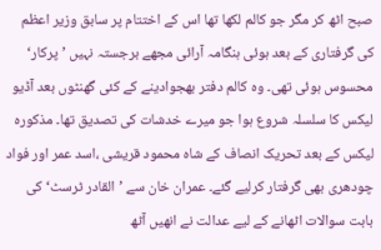صبح اٹھ کر مگر جو کالم لکھا تھا اس کے اختتام پر سابق وزیر اعظم کی گرفتاری کے بعد ہوئی ہنگامہ آرائی مجھے برجستہ نہیں ’پرکار‘ محسوس ہوئی تھی۔ وہ کالم دفتر بھجوادینے کے کئی گھنٹوں بعد آڈیو لیکس کا سلسلہ شروع ہوا جو میرے خدشات کی تصدیق تھا۔ مذکورہ لیکس کے بعد تحریک انصاف کے شاہ محمود قریشی ،اسد عمر اور فواد چودھری بھی گرفتار کرلیے گئے۔ عمران خان سے ’القادر ٹرسٹ‘ کی بابت سوالات اٹھانے کے لیے عدالت نے انھیں آٹھ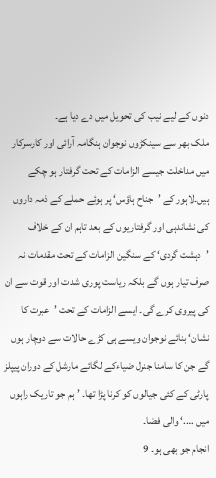دنوں کے لیے نیب کی تحویل میں دے دیا ہے۔
ملک بھر سے سینکڑوں نوجوان ہنگامہ آرائی اور کارسرکار میں مداخلت جیسے الزامات کے تحت گرفتار ہو چکے ہیں۔لاہور کے ’جناح ہاؤس‘ پر ہوئے حملے کے ذمہ داروں کی نشاندہی اور گرفتاریوں کے بعد تاہم ان کے خلاف ’دہشت گردی‘ کے سنگین الزامات کے تحت مقدمات نہ صرف تیار ہوں گے بلکہ ریاست پوری شدت اور قوت سے ان کی پیروی کرے گی۔ ایسے الزامات کے تحت ’عبرت کا نشان‘ بنائے نوجوان ویسے ہی کڑے حالات سے دوچار ہوں گے جن کا سامنا جنرل ضیاءکے لگائے مارشل کے دوران پیپلز پارٹی کے کئی جیالوں کو کرنا پڑا تھا۔ ’ہم جو تاریک راہوں میں ….‘ والی فضا۔
انجام جو بھی ہو۔ 9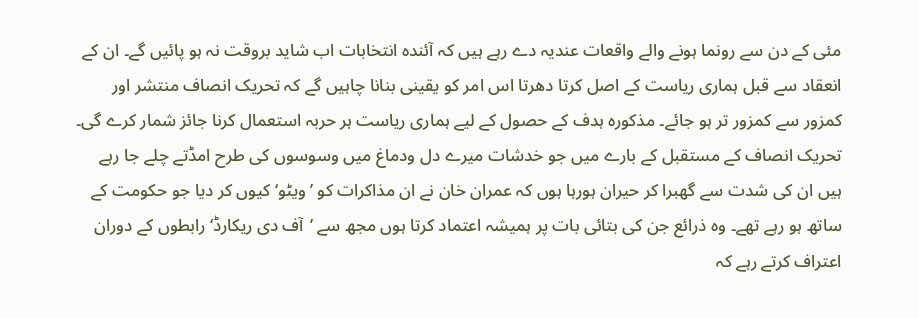مئی کے دن سے رونما ہونے والے واقعات عندیہ دے رہے ہیں کہ آئندہ انتخابات اب شاید بروقت نہ ہو پائیں گے۔ ان کے انعقاد سے قبل ہماری ریاست کے اصل کرتا دھرتا اس امر کو یقینی بنانا چاہیں گے کہ تحریک انصاف منتشر اور کمزور سے کمزور تر ہو جائے۔ مذکورہ ہدف کے حصول کے لیے ہماری ریاست ہر حربہ استعمال کرنا جائز شمار کرے گی۔
تحریک انصاف کے مستقبل کے بارے میں جو خدشات میرے دل ودماغ میں وسوسوں کی طرح امڈتے چلے جا رہے ہیں ان کی شدت سے گھبرا کر حیران ہورہا ہوں کہ عمران خان نے ان مذاکرات کو ’ویٹو‘ کیوں کر دیا جو حکومت کے ساتھ ہو رہے تھے۔ وہ ذرائع جن کی بتائی بات پر ہمیشہ اعتماد کرتا ہوں مجھ سے ’آف دی ریکارڈ‘ رابطوں کے دوران اعتراف کرتے رہے کہ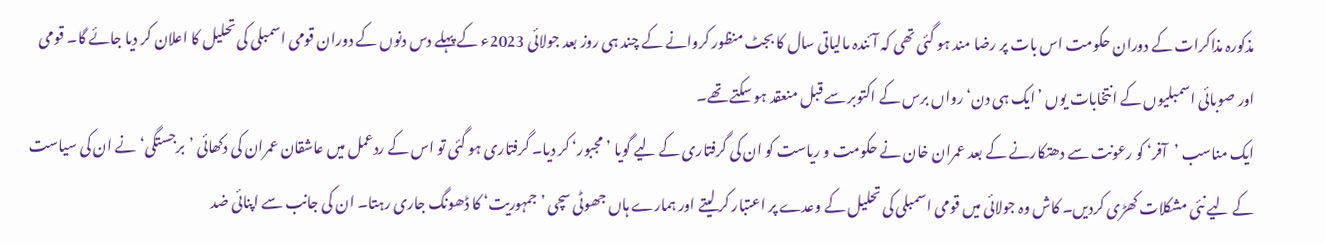مذکورہ مذاکرات کے دوران حکومت اس بات پر رضا مند ہو گئی تھی کہ آئندہ مالیاتی سال کا بجٹ منظور کروانے کے چند ہی روز بعد جولائی 2023ء کے پہلے دس دنوں کے دوران قومی اسمبلی کی تحلیل کا اعلان کر دیا جائے گا۔ قومی اور صوبائی اسمبلیوں کے انتخابات یوں ’ایک ہی دن‘ رواں برس کے اکتوبر سے قبل منعقد ہو سکتے تھے۔
ایک مناسب ’آفر‘ کو رعونت سے دھتکارنے کے بعد عمران خان نے حکومت و ریاست کو ان کی گرفتاری کے لیے گویا ’مجبور‘ کر دیا۔ گرفتاری ہو گئی تو اس کے ردعمل میں عاشقان عمران کی دکھائی ’برجستگی‘ نے ان کی سیاست کے لیے نئی مشکلات کھڑی کردیں۔ کاش وہ جولائی میں قومی اسمبلی کی تحلیل کے وعدے پر اعتبار کر لیتے اور ہمارے ہاں جھوٹی سچی ’جمہوریت‘ کا ڈھونگ جاری رہتا۔ ان کی جانب سے اپنائی ضد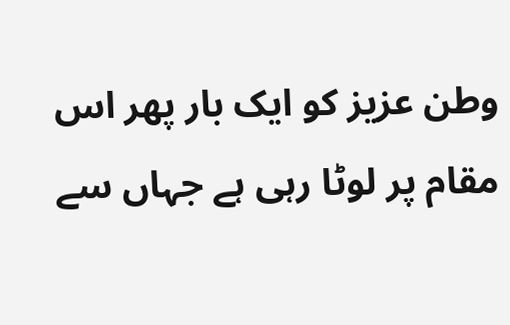وطن عزیز کو ایک بار پھر اس مقام پر لوٹا رہی ہے جہاں سے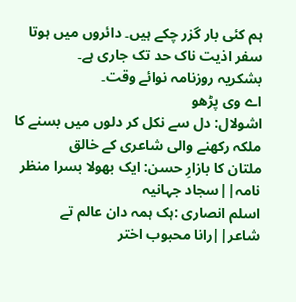ہم کئی بار گزر چکے ہیں۔ دائروں میں ہوتا سفر اذیت ناک حد تک جاری ہے۔
بشکریہ روزنامہ نوائے وقت۔
اے وی پڑھو
اشولال: دل سے نکل کر دلوں میں بسنے کا ملکہ رکھنے والی شاعری کے خالق
ملتان کا بازارِ حسن: ایک بھولا بسرا منظر نامہ||سجاد جہانیہ
اسلم انصاری :ہک ہمہ دان عالم تے شاعر||رانا محبوب اختر